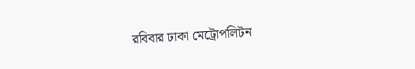রবিবার ঢাকা মেট্রোপলিটন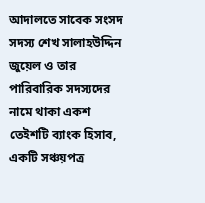আদালতে সাবেক সংসদ সদস্য শেখ সালাহউদ্দিন জুয়েল ও তার পারিবারিক সদস্যদের নামে থাকা একশ তেইশটি ব্যাংক হিসাব, একটি সঞ্চয়পত্র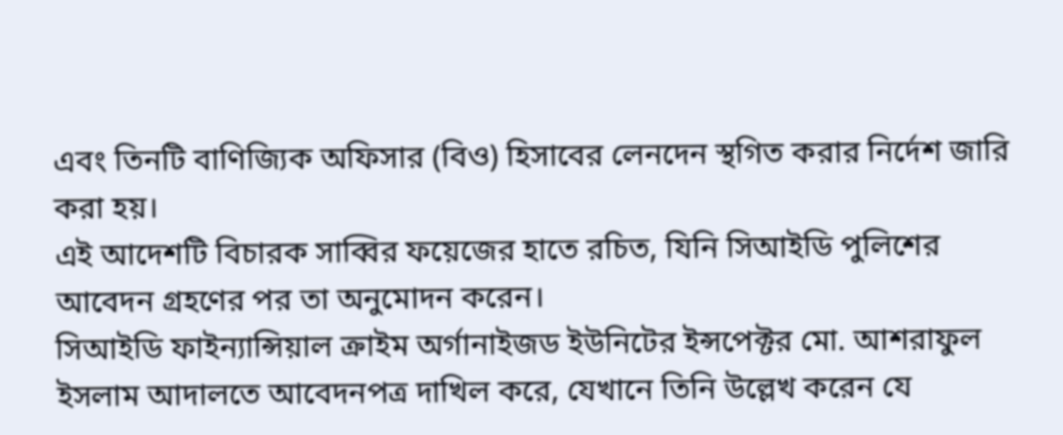এবং তিনটি বাণিজ্যিক অফিসার (বিও) হিসাবের লেনদেন স্থগিত করার নির্দেশ জারি করা হয়।
এই আদেশটি বিচারক সাব্বির ফয়েজের হাতে রচিত, যিনি সিআইডি পুলিশের আবেদন গ্রহণের পর তা অনুমোদন করেন।
সিআইডি ফাইন্যান্সিয়াল ক্রাইম অর্গানাইজড ইউনিটের ইন্সপেক্টর মো. আশরাফুল ইসলাম আদালতে আবেদনপত্র দাখিল করে, যেখানে তিনি উল্লেখ করেন যে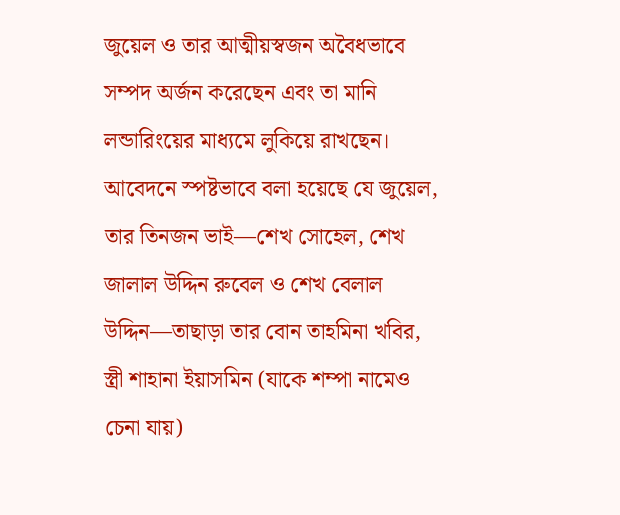জুয়েল ও তার আত্মীয়স্বজন অবৈধভাবে সম্পদ অর্জন করেছেন এবং তা মানি লন্ডারিংয়ের মাধ্যমে লুকিয়ে রাখছেন।
আবেদনে স্পষ্টভাবে বলা হয়েছে যে জুয়েল, তার তিনজন ভাই—শেখ সোহেল, শেখ জালাল উদ্দিন রুবেল ও শেখ বেলাল উদ্দিন—তাছাড়া তার বোন তাহমিনা খবির, স্ত্রী শাহানা ইয়াসমিন (যাকে শম্পা নামেও চেনা যায়)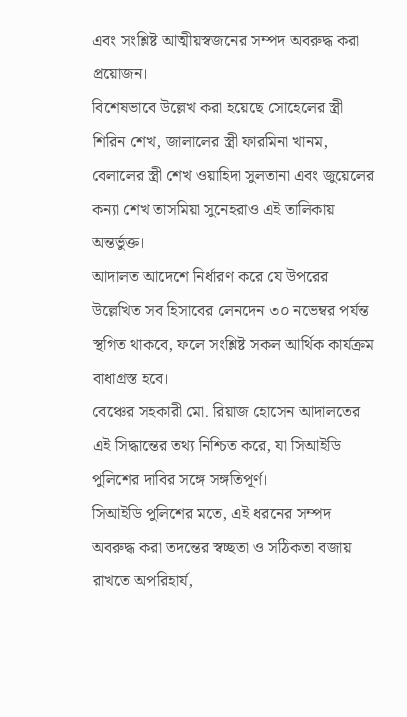এবং সংশ্লিষ্ট আত্মীয়স্বজনের সম্পদ অবরুদ্ধ করা প্রয়োজন।
বিশেষভাবে উল্লেখ করা হয়েছে সোহেলের স্ত্রী শিরিন শেখ, জালালের স্ত্রী ফারমিনা খানম, বেলালের স্ত্রী শেখ ওয়াহিদা সুলতানা এবং জুয়েলের কন্যা শেখ তাসমিয়া সুনেহরাও এই তালিকায় অন্তর্ভুক্ত।
আদালত আদেশে নির্ধারণ করে যে উপরের উল্লেখিত সব হিসাবের লেনদেন ৩০ নভেম্বর পর্যন্ত স্থগিত থাকবে, ফলে সংশ্লিষ্ট সকল আর্থিক কার্যক্রম বাধাগ্রস্ত হবে।
বেঞ্চের সহকারী মো. রিয়াজ হোসেন আদালতের এই সিদ্ধান্তের তথ্য নিশ্চিত করে, যা সিআইডি পুলিশের দাবির সঙ্গে সঙ্গতিপূর্ণ।
সিআইডি পুলিশের মতে, এই ধরনের সম্পদ অবরুদ্ধ করা তদন্তের স্বচ্ছতা ও সঠিকতা বজায় রাখতে অপরিহার্য,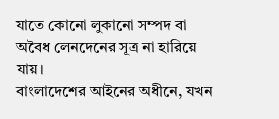যাতে কোনো লুকানো সম্পদ বা অবৈধ লেনদেনের সূত্র না হারিয়ে যায়।
বাংলাদেশের আইনের অধীনে, যখন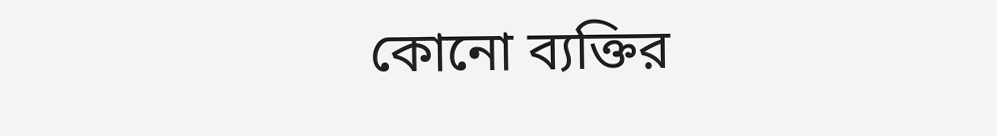কোনো ব্যক্তির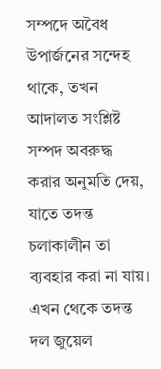সম্পদে অবৈধ উপার্জনের সন্দেহ থাকে, তখন আদালত সংশ্লিষ্ট সম্পদ অবরুদ্ধ করার অনুমতি দেয়, যাতে তদন্ত চলাকালীন তা ব্যবহার করা না যায়।
এখন থেকে তদন্ত দল জুয়েল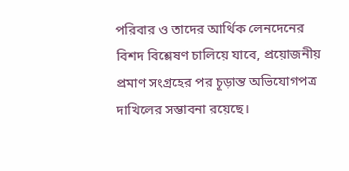পরিবার ও তাদের আর্থিক লেনদেনের বিশদ বিশ্লেষণ চালিয়ে যাবে, প্রয়োজনীয় প্রমাণ সংগ্রহের পর চূড়ান্ত অভিযোগপত্র দাখিলের সম্ভাবনা রয়েছে।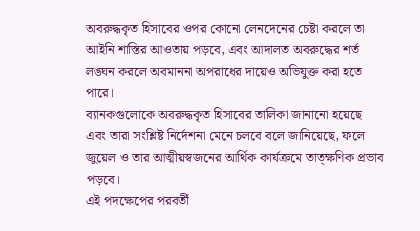অবরুদ্ধকৃত হিসাবের ওপর কোনো লেনদেনের চেষ্টা করলে তা আইনি শাস্তির আওতায় পড়বে, এবং আদালত অবরুদ্ধের শর্ত লঙ্ঘন করলে অবমাননা অপরাধের দায়েও অভিযুক্ত করা হতে পারে।
ব্যানকগুলোকে অবরুদ্ধকৃত হিসাবের তালিকা জানানো হয়েছে এবং তারা সংশ্লিষ্ট নির্দেশনা মেনে চলবে বলে জানিয়েছে, ফলে জুয়েল ও তার আত্মীয়স্বজনের আর্থিক কার্যক্রমে তাত্ক্ষণিক প্রভাব পড়বে।
এই পদক্ষেপের পরবর্তী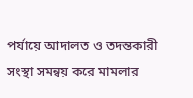পর্যায়ে আদালত ও তদন্তকারী সংস্থা সমন্বয় করে মামলার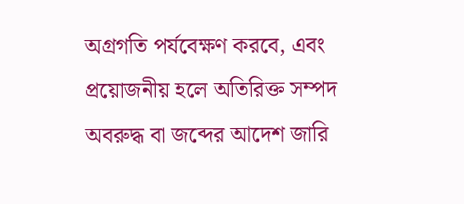অগ্রগতি পর্যবেক্ষণ করবে, এবং প্রয়োজনীয় হলে অতিরিক্ত সম্পদ অবরুদ্ধ বা জব্দের আদেশ জারি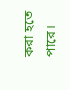করা হতে পারে।